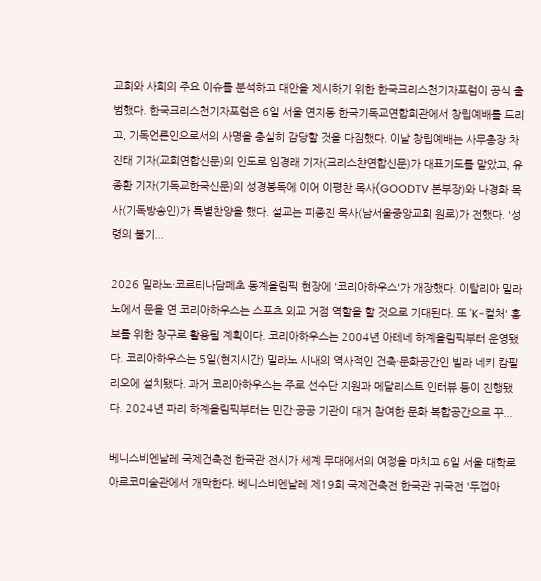교회와 사회의 주요 이슈를 분석하고 대안을 제시하기 위한 한국크리스천기자포럼이 공식 출범했다. 한국크리스천기자포럼은 6일 서울 연지동 한국기독교연합회관에서 창립예배를 드리고, 기독언론인으로서의 사명을 충실히 감당할 것을 다짐했다. 이날 창립예배는 사무총장 차진태 기자(교회연합신문)의 인도로 임경래 기자(크리스챤연합신문)가 대표기도를 맡았고, 유종환 기자(기독교한국신문)의 성경봉독에 이어 이평찬 목사(GOODTV 본부장)와 나경화 목사(기독방송인)가 특별찬양을 했다. 설교는 피종진 목사(남서울중앙교회 원로)가 전했다. '성령의 불기...

2026 밀라노·코르티나담페초 동계올림픽 현장에 '코리아하우스'가 개장했다. 이탈리아 밀라노에서 문을 연 코리아하우스는 스포츠 외교 거점 역할을 할 것으로 기대된다. 또 'K-컬처' 홍보를 위한 창구로 활용될 계획이다. 코리아하우스는 2004년 아테네 하계올림픽부터 운영됐다. 코리아하우스는 5일(현지시간) 밀라노 시내의 역사적인 건축·문화공간인 빌라 네키 캄필리오에 설치됐다. 과거 코리아하우스는 주로 선수단 지원과 메달리스트 인터뷰 등이 진행됐다. 2024년 파리 하계올림픽부터는 민간·공공 기관이 대거 참여한 문화 복합공간으로 꾸...

베니스비엔날레 국제건축전 한국관 전시가 세계 무대에서의 여정을 마치고 6일 서울 대학로 아르코미술관에서 개막한다. 베니스비엔날레 제19회 국제건축전 한국관 귀국전 '두껍아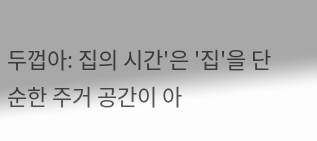두껍아: 집의 시간'은 '집'을 단순한 주거 공간이 아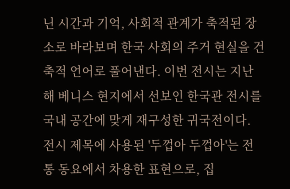닌 시간과 기억, 사회적 관계가 축적된 장소로 바라보며 한국 사회의 주거 현실을 건축적 언어로 풀어낸다. 이번 전시는 지난해 베니스 현지에서 선보인 한국관 전시를 국내 공간에 맞게 재구성한 귀국전이다. 전시 제목에 사용된 '두껍아 두껍아'는 전통 동요에서 차용한 표현으로, 집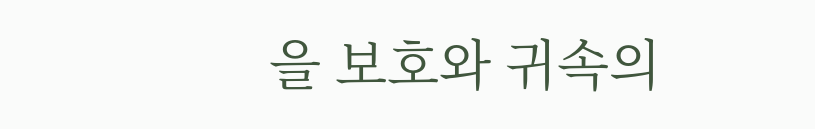을 보호와 귀속의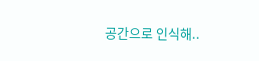공간으로 인식해..